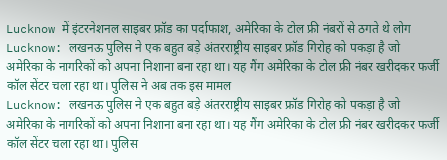Lucknow में इंटरनेशनल साइबर फ्रॉड का पर्दाफाश, अमेरिका के टोल फ्री नंबरों से ठगते थे लोग
Lucknow: लखनऊ पुलिस ने एक बहुत बड़े अंतरराष्ट्रीय साइबर फ्रॉड गिरोह को पकड़ा है जो अमेरिका के नागरिकों को अपना निशाना बना रहा था। यह गैंग अमेरिका के टोल फ्री नंबर खरीदकर फर्जी कॉल सेंटर चला रहा था। पुलिस ने अब तक इस मामल
Lucknow: लखनऊ पुलिस ने एक बहुत बड़े अंतरराष्ट्रीय साइबर फ्रॉड गिरोह को पकड़ा है जो अमेरिका के नागरिकों को अपना निशाना बना रहा था। यह गैंग अमेरिका के टोल फ्री नंबर खरीदकर फर्जी कॉल सेंटर चला रहा था। पुलिस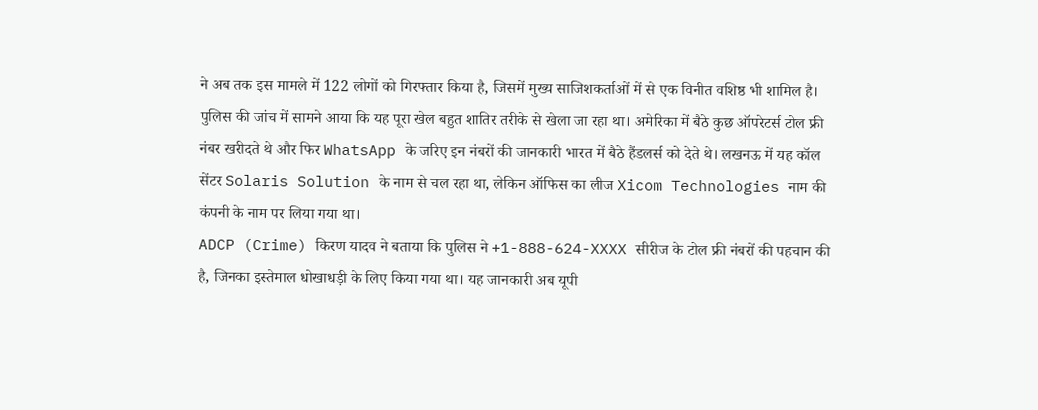ने अब तक इस मामले में 122 लोगों को गिरफ्तार किया है, जिसमें मुख्य साजिशकर्ताओं में से एक विनीत वशिष्ठ भी शामिल है।
पुलिस की जांच में सामने आया कि यह पूरा खेल बहुत शातिर तरीके से खेला जा रहा था। अमेरिका में बैठे कुछ ऑपरेटर्स टोल फ्री नंबर खरीदते थे और फिर WhatsApp के जरिए इन नंबरों की जानकारी भारत में बैठे हैंडलर्स को देते थे। लखनऊ में यह कॉल सेंटर Solaris Solution के नाम से चल रहा था, लेकिन ऑफिस का लीज Xicom Technologies नाम की कंपनी के नाम पर लिया गया था।
ADCP (Crime) किरण यादव ने बताया कि पुलिस ने +1-888-624-XXXX सीरीज के टोल फ्री नंबरों की पहचान की है, जिनका इस्तेमाल धोखाधड़ी के लिए किया गया था। यह जानकारी अब यूपी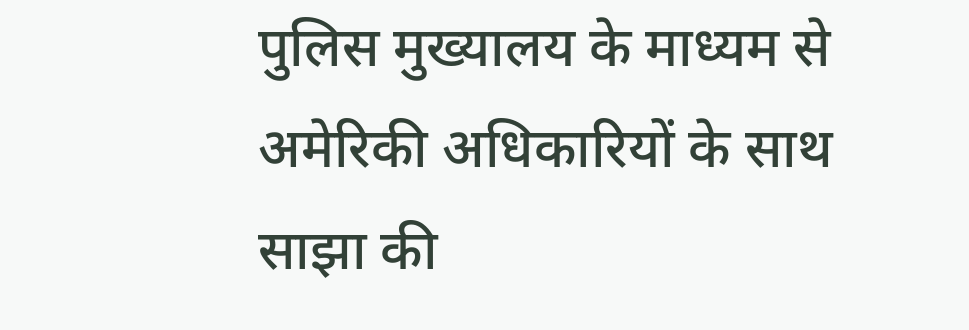पुलिस मुख्यालय के माध्यम से अमेरिकी अधिकारियों के साथ साझा की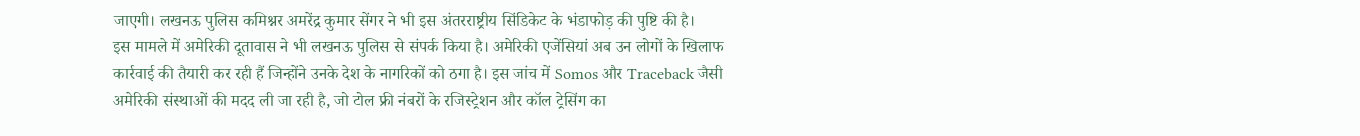जाएगी। लखनऊ पुलिस कमिश्नर अमरेंद्र कुमार सेंगर ने भी इस अंतरराष्ट्रीय सिंडिकेट के भंडाफोड़ की पुष्टि की है।
इस मामले में अमेरिकी दूतावास ने भी लखनऊ पुलिस से संपर्क किया है। अमेरिकी एजेंसियां अब उन लोगों के खिलाफ कार्रवाई की तैयारी कर रही हैं जिन्होंने उनके देश के नागरिकों को ठगा है। इस जांच में Somos और Traceback जैसी अमेरिकी संस्थाओं की मदद ली जा रही है, जो टोल फ्री नंबरों के रजिस्ट्रेशन और कॉल ट्रेसिंग का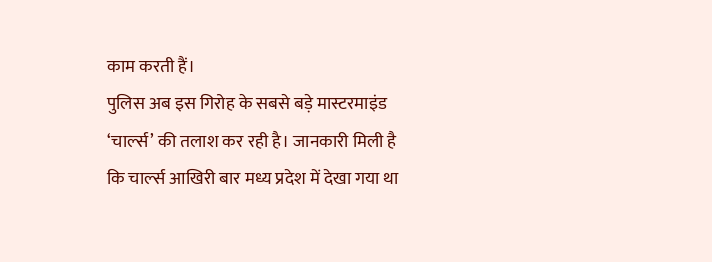काम करती हैं।
पुलिस अब इस गिरोह के सबसे बड़े मास्टरमाइंड ‘चार्ल्स’ की तलाश कर रही है। जानकारी मिली है कि चार्ल्स आखिरी बार मध्य प्रदेश में देखा गया था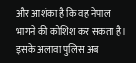और आशंका है कि वह नेपाल भागने की कोशिश कर सकता है। इसके अलावा पुलिस अब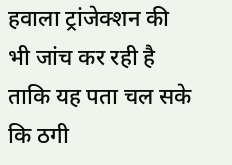हवाला ट्रांजेक्शन की भी जांच कर रही है ताकि यह पता चल सके कि ठगी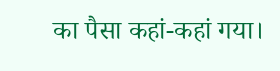का पैसा कहां-कहां गया।